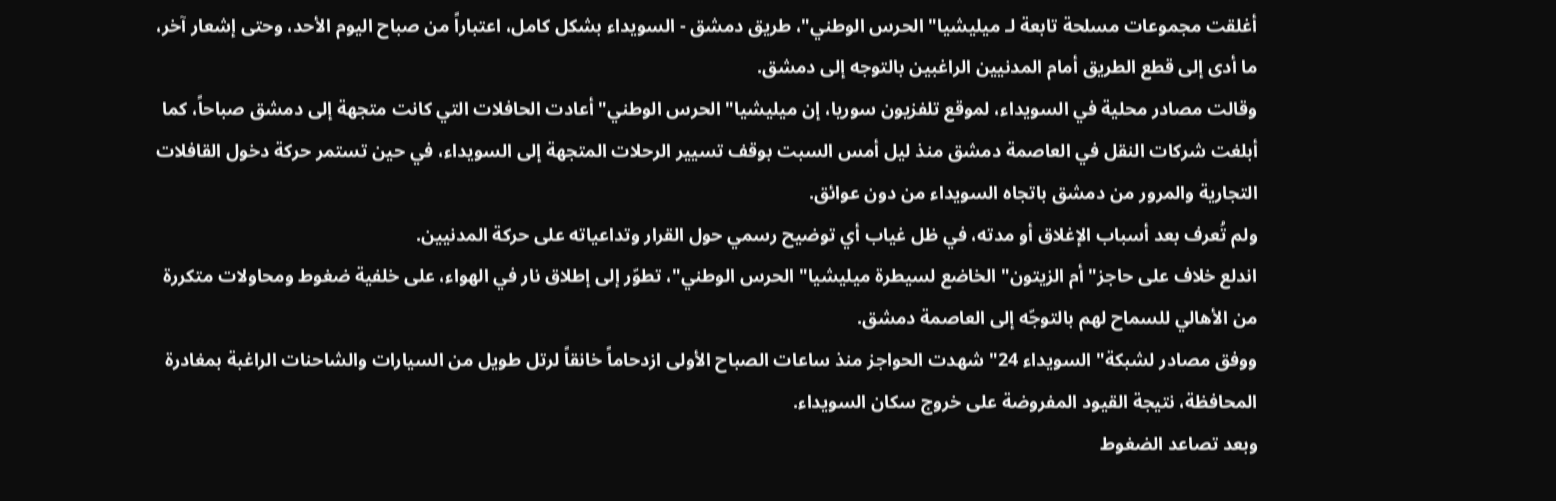أغلقت مجموعات مسلحة تابعة لـ ميليشيا" الحرس الوطني"، طريق دمشق - السويداء بشكل كامل، اعتباراً من صباح اليوم الأحد، وحتى إشعار آخر، ما أدى إلى قطع الطريق أمام المدنيين الراغبين بالتوجه إلى دمشق.
وقالت مصادر محلية في السويداء، لموقع تلفزيون سوريا، إن ميليشيا" الحرس الوطني" أعادت الحافلات التي كانت متجهة إلى دمشق صباحاً، كما أبلغت شركات النقل في العاصمة دمشق منذ ليل أمس السبت بوقف تسيير الرحلات المتجهة إلى السويداء، في حين تستمر حركة دخول القافلات التجارية والمرور من دمشق باتجاه السويداء من دون عوائق.
ولم تُعرف بعد أسباب الإغلاق أو مدته، في ظل غياب أي توضيح رسمي حول القرار وتداعياته على حركة المدنيين.
اندلع خلاف على حاجز" أم الزيتون" الخاضع لسيطرة ميليشيا" الحرس الوطني"، تطوّر إلى إطلاق نار في الهواء، على خلفية ضغوط ومحاولات متكررة من الأهالي للسماح لهم بالتوجّه إلى العاصمة دمشق.
ووفق مصادر لشبكة" السويداء 24" شهدت الحواجز منذ ساعات الصباح الأولى ازدحاماً خانقاً لرتل طويل من السيارات والشاحنات الراغبة بمغادرة المحافظة، نتيجة القيود المفروضة على خروج سكان السويداء.
وبعد تصاعد الضغوط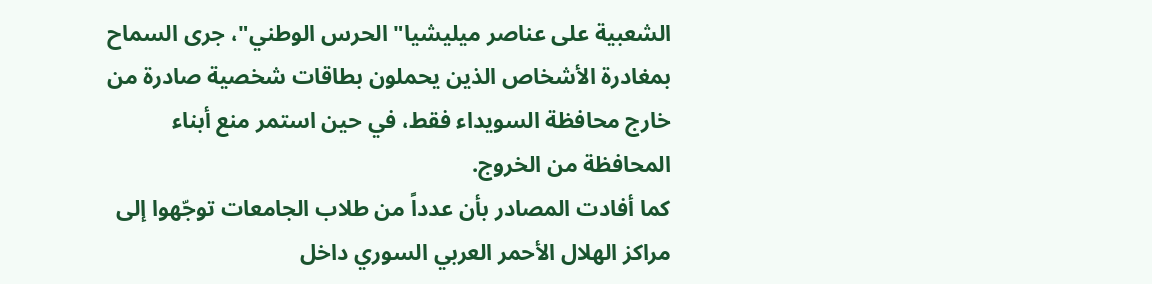الشعبية على عناصر ميليشيا" الحرس الوطني"، جرى السماح بمغادرة الأشخاص الذين يحملون بطاقات شخصية صادرة من خارج محافظة السويداء فقط، في حين استمر منع أبناء المحافظة من الخروج.
كما أفادت المصادر بأن عدداً من طلاب الجامعات توجّهوا إلى مراكز الهلال الأحمر العربي السوري داخل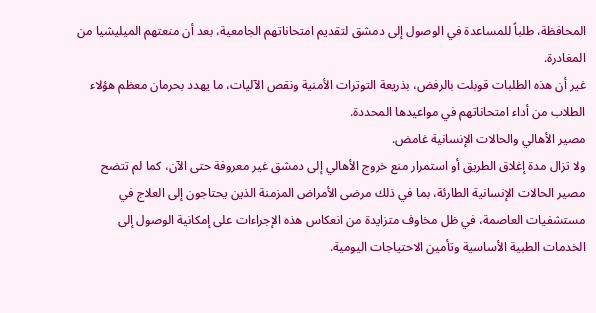المحافظة، طلباً للمساعدة في الوصول إلى دمشق لتقديم امتحاناتهم الجامعية، بعد أن منعتهم الميليشيا من المغادرة.
غير أن هذه الطلبات قوبلت بالرفض، بذريعة التوترات الأمنية ونقص الآليات، ما يهدد بحرمان معظم هؤلاء الطلاب من أداء امتحاناتهم في مواعيدها المحددة.
مصير الأهالي والحالات الإنسانية غامض.
ولا تزال مدة إغلاق الطريق أو استمرار منع خروج الأهالي إلى دمشق غير معروفة حتى الآن، كما لم تتضح مصير الحالات الإنسانية الطارئة، بما في ذلك مرضى الأمراض المزمنة الذين يحتاجون إلى العلاج في مستشفيات العاصمة، في ظل مخاوف متزايدة من انعكاس هذه الإجراءات على إمكانية الوصول إلى الخدمات الطبية الأساسية وتأمين الاحتياجات اليومية.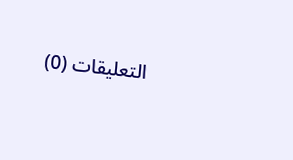التعليقات (0)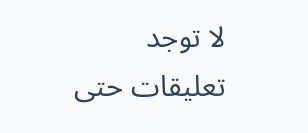لا توجد تعليقات حتى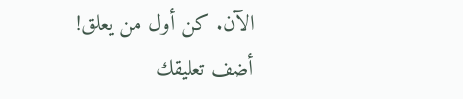الآن. كن أول من يعلق!
أضف تعليقك